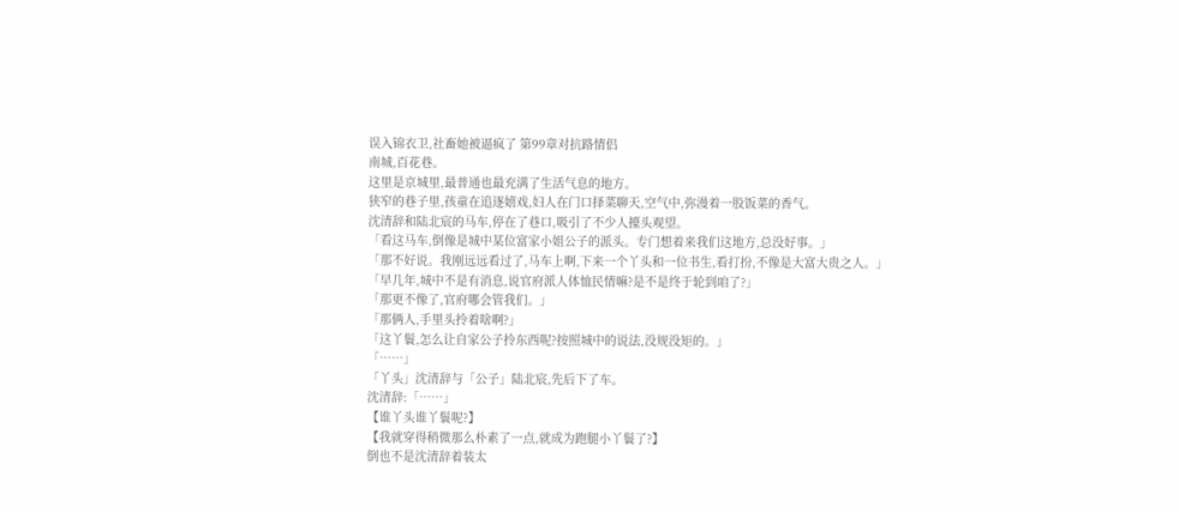误入锦衣卫,社畜她被逼疯了 第99章对抗路情侣
南城,百花巷。
这里是京城里,最普通也最充满了生活气息的地方。
狭窄的巷子里,孩童在追逐嬉戏,妇人在门口择菜聊天,空气中,弥漫着一股饭菜的香气。
沈清辞和陆北宸的马车,停在了巷口,吸引了不少人擡头观望。
「看这马车,倒像是城中某位富家小姐公子的派头。专门想着来我们这地方,总没好事。」
「那不好说。我刚远远看过了,马车上啊,下来一个丫头和一位书生,看打扮,不像是大富大贵之人。」
「早几年,城中不是有消息,说官府派人体恤民情嘛?是不是终于轮到咱了?」
「那更不像了,官府哪会管我们。」
「那俩人,手里头拎着啥啊?」
「这丫鬟,怎么让自家公子拎东西呢?按照城中的说法,没规没矩的。」
「……」
「丫头」沈清辞与「公子」陆北宸,先后下了车。
沈清辞:「……」
【谁丫头谁丫鬟呢?】
【我就穿得稍微那么朴素了一点,就成为跑腿小丫鬟了?】
倒也不是沈清辞着装太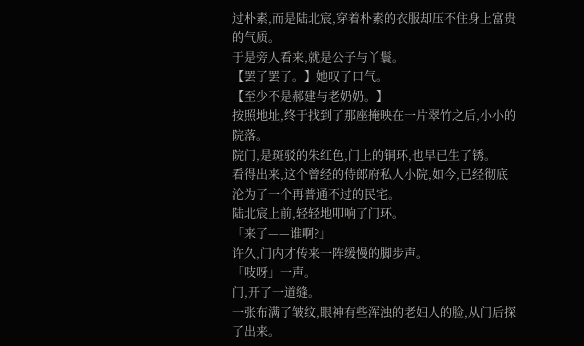过朴素,而是陆北宸,穿着朴素的衣服却压不住身上富贵的气质。
于是旁人看来,就是公子与丫鬟。
【罢了罢了。】她叹了口气。
【至少不是郝建与老奶奶。】
按照地址,终于找到了那座掩映在一片翠竹之后,小小的院落。
院门,是斑驳的朱红色,门上的铜环,也早已生了锈。
看得出来,这个曾经的侍郎府私人小院,如今,已经彻底沦为了一个再普通不过的民宅。
陆北宸上前,轻轻地叩响了门环。
「来了——谁啊?」
许久,门内才传来一阵缓慢的脚步声。
「吱呀」一声。
门,开了一道缝。
一张布满了皱纹,眼神有些浑浊的老妇人的脸,从门后探了出来。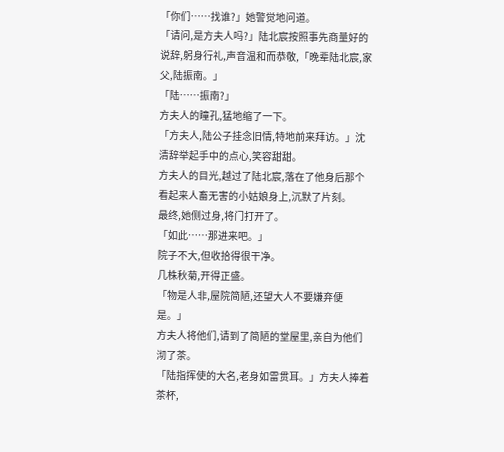「你们……找谁?」她警觉地问道。
「请问,是方夫人吗?」陆北宸按照事先商量好的说辞,躬身行礼,声音温和而恭敬,「晚辈陆北宸,家父,陆振南。」
「陆……振南?」
方夫人的瞳孔,猛地缩了一下。
「方夫人,陆公子挂念旧情,特地前来拜访。」沈清辞举起手中的点心,笑容甜甜。
方夫人的目光,越过了陆北宸,落在了他身后那个看起来人畜无害的小姑娘身上,沉默了片刻。
最终,她侧过身,将门打开了。
「如此……那进来吧。」
院子不大,但收拾得很干净。
几株秋菊,开得正盛。
「物是人非,屋院简陋,还望大人不要嫌弃便是。」
方夫人将他们,请到了简陋的堂屋里,亲自为他们沏了茶。
「陆指挥使的大名,老身如雷贯耳。」方夫人捧着茶杯,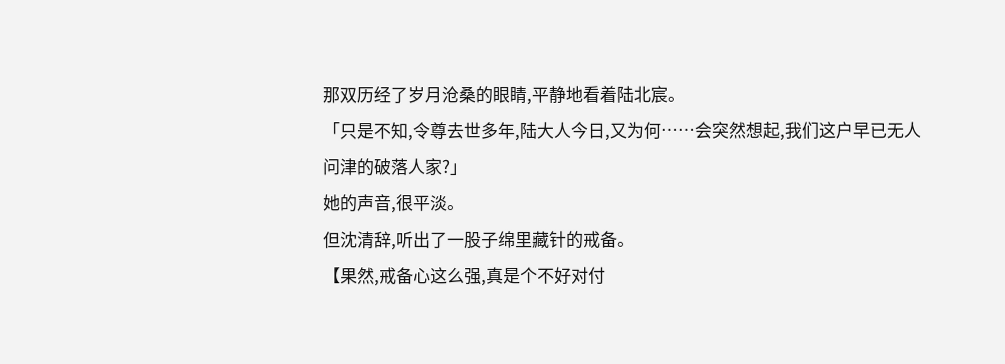那双历经了岁月沧桑的眼睛,平静地看着陆北宸。
「只是不知,令尊去世多年,陆大人今日,又为何……会突然想起,我们这户早已无人问津的破落人家?」
她的声音,很平淡。
但沈清辞,听出了一股子绵里藏针的戒备。
【果然,戒备心这么强,真是个不好对付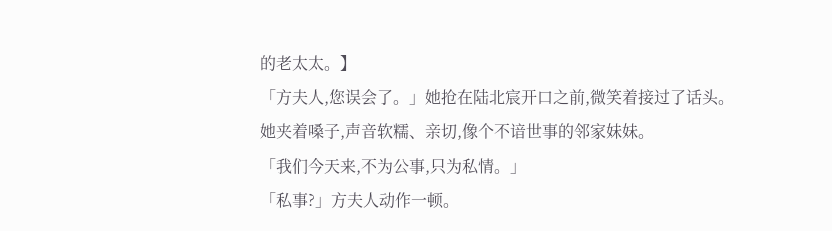的老太太。】
「方夫人,您误会了。」她抢在陆北宸开口之前,微笑着接过了话头。
她夹着嗓子,声音软糯、亲切,像个不谙世事的邻家妹妹。
「我们今天来,不为公事,只为私情。」
「私事?」方夫人动作一顿。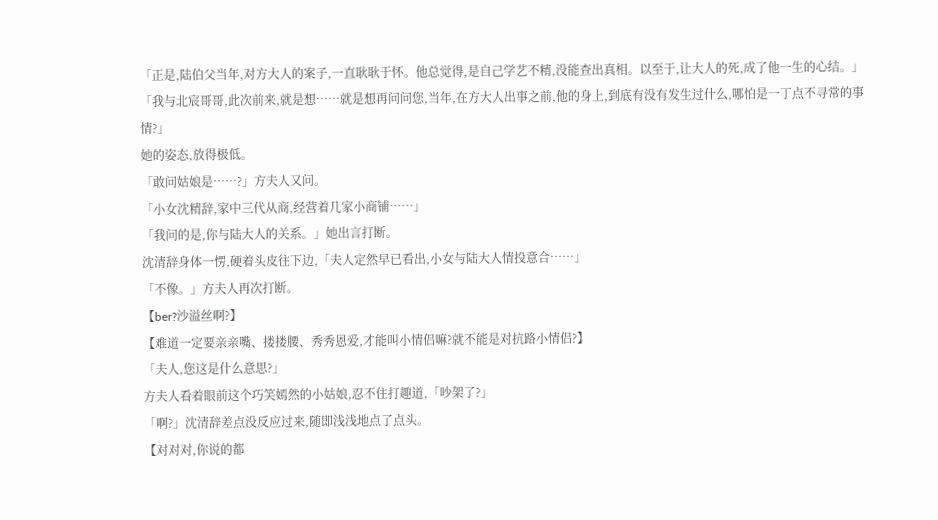「正是,陆伯父当年,对方大人的案子,一直耿耿于怀。他总觉得,是自己学艺不精,没能查出真相。以至于,让大人的死,成了他一生的心结。」
「我与北宸哥哥,此次前来,就是想……就是想再问问您,当年,在方大人出事之前,他的身上,到底有没有发生过什么,哪怕是一丁点不寻常的事情?」
她的姿态,放得极低。
「敢问姑娘是……?」方夫人又问。
「小女沈精辞,家中三代从商,经营着几家小商铺……」
「我问的是,你与陆大人的关系。」她出言打断。
沈清辞身体一愣,硬着头皮往下边,「夫人定然早已看出,小女与陆大人情投意合……」
「不像。」方夫人再次打断。
【ber?沙溢丝啊?】
【难道一定要亲亲嘴、搂搂腰、秀秀恩爱,才能叫小情侣嘛?就不能是对抗路小情侣?】
「夫人,您这是什么意思?」
方夫人看着眼前这个巧笑嫣然的小姑娘,忍不住打趣道,「吵架了?」
「啊?」沈清辞差点没反应过来,随即浅浅地点了点头。
【对对对,你说的都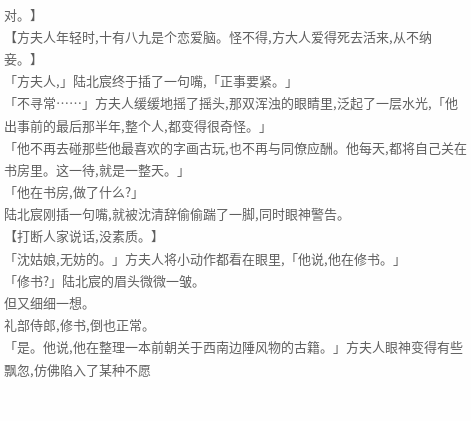对。】
【方夫人年轻时,十有八九是个恋爱脑。怪不得,方大人爱得死去活来,从不纳妾。】
「方夫人,」陆北宸终于插了一句嘴,「正事要紧。」
「不寻常……」方夫人缓缓地摇了摇头,那双浑浊的眼睛里,泛起了一层水光,「他出事前的最后那半年,整个人,都变得很奇怪。」
「他不再去碰那些他最喜欢的字画古玩,也不再与同僚应酬。他每天,都将自己关在书房里。这一待,就是一整天。」
「他在书房,做了什么?」
陆北宸刚插一句嘴,就被沈清辞偷偷踹了一脚,同时眼神警告。
【打断人家说话,没素质。】
「沈姑娘,无妨的。」方夫人将小动作都看在眼里,「他说,他在修书。」
「修书?」陆北宸的眉头微微一皱。
但又细细一想。
礼部侍郎,修书,倒也正常。
「是。他说,他在整理一本前朝关于西南边陲风物的古籍。」方夫人眼神变得有些飘忽,仿佛陷入了某种不愿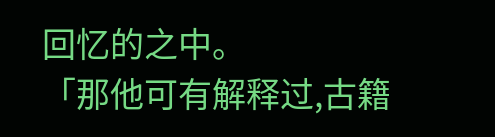回忆的之中。
「那他可有解释过,古籍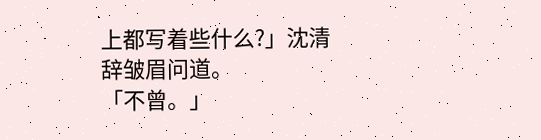上都写着些什么?」沈清辞皱眉问道。
「不曾。」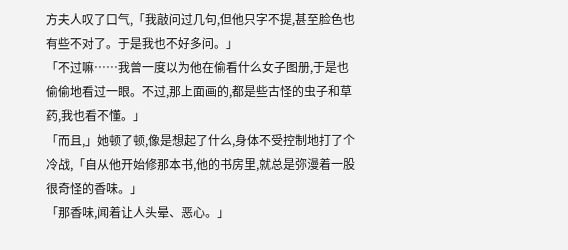方夫人叹了口气,「我敲问过几句,但他只字不提,甚至脸色也有些不对了。于是我也不好多问。」
「不过嘛……我曾一度以为他在偷看什么女子图册,于是也偷偷地看过一眼。不过,那上面画的,都是些古怪的虫子和草药,我也看不懂。」
「而且,」她顿了顿,像是想起了什么,身体不受控制地打了个冷战,「自从他开始修那本书,他的书房里,就总是弥漫着一股很奇怪的香味。」
「那香味,闻着让人头晕、恶心。」